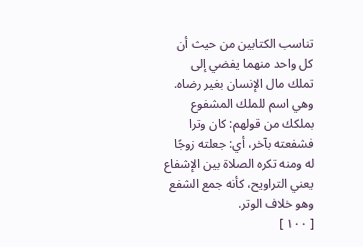تناسب الكتابين من حيث أن كل واحد منهما يفضي إلى تملك مال الإنسان بغير رضاه. وهي اسم للملك المشفوع بملكك من قولهم: كان وترا فشفعته بآخر، أي: جعلته زوجًا له ومنه تكره الصلاة بين الإشفاع يعني التراويح، كأنه جمع الشفع وهو خلاف الوتر.
[ ١٠٠ ]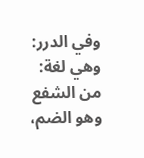وفي الدرر: وهي لغة: من الشفع وهو الضم،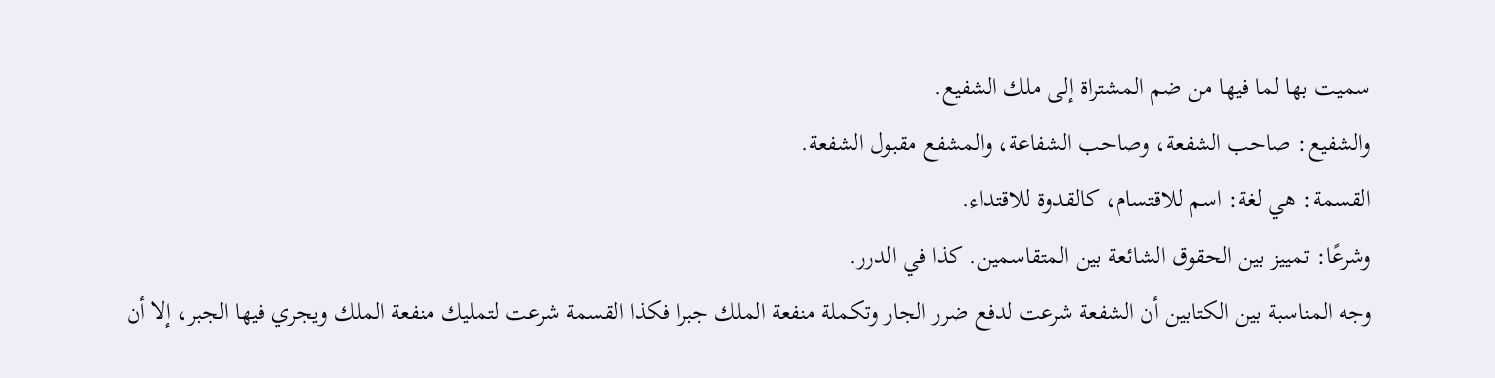سميت بها لما فيها من ضم المشتراة إلى ملك الشفيع.
والشفيع: صاحب الشفعة، وصاحب الشفاعة، والمشفع مقبول الشفعة.
القسمة: هي لغة: اسم للاقتسام، كالقدوة للاقتداء.
وشرعًا: تمييز بين الحقوق الشائعة بين المتقاسمين. كذا في الدرر.
وجه المناسبة بين الكتابين أن الشفعة شرعت لدفع ضرر الجار وتكملة منفعة الملك جبرا فكذا القسمة شرعت لتمليك منفعة الملك ويجري فيها الجبر، إلا أن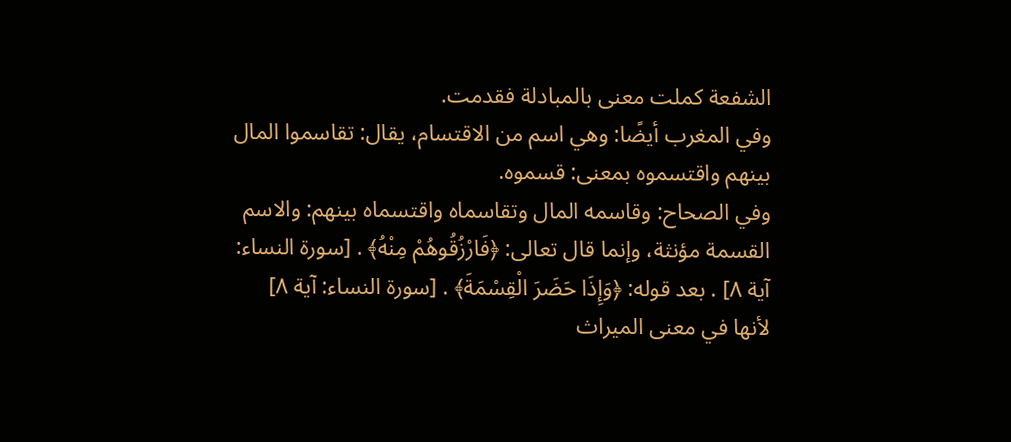الشفعة كملت معنى بالمبادلة فقدمت.
وفي المغرب أيضًا: وهي اسم من الاقتسام، يقال: تقاسموا المال بينهم واقتسموه بمعنى: قسموه.
وفي الصحاح: وقاسمه المال وتقاسماه واقتسماه بينهم: والاسم القسمة مؤنثة، وإنما قال تعالى: ﴿فَارْزُقُوهُمْ مِنْهُ﴾ . [سورة النساء: آية ٨] . بعد قوله: ﴿وَإِذَا حَضَرَ الْقِسْمَةَ﴾ . [سورة النساء: آية ٨] لأنها في معنى الميراث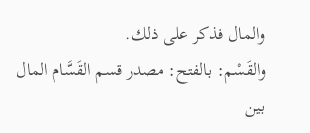والمال فذكر على ذلك.
والقَسْم: بالفتح: مصدر قسم القَسَّام المال بين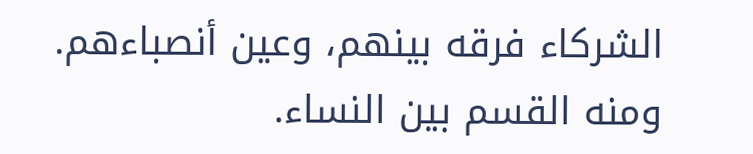الشركاء فرقه بينهم، وعين أنصباءهم. ومنه القسم بين النساء.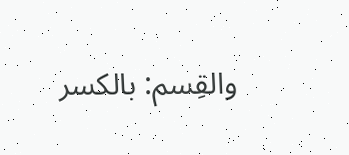والقِسم: بالكسر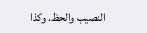النصيب والحظ. وكذا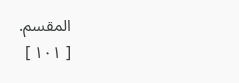المقسم.
[ ١٠١ ]